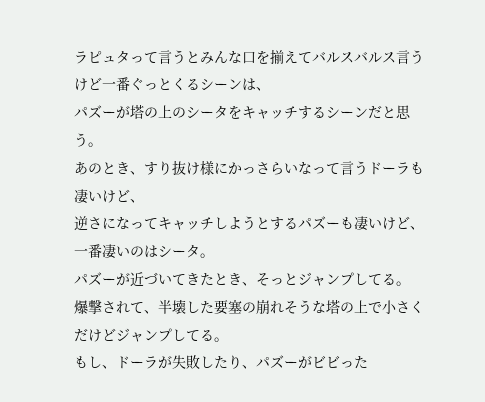ラピュタって言うとみんな口を揃えてバルスバルス言うけど一番ぐっとくるシーンは、
パズーが塔の上のシータをキャッチするシーンだと思う。
あのとき、すり抜け様にかっさらいなって言うドーラも凄いけど、
逆さになってキャッチしようとするパズーも凄いけど、
一番凄いのはシータ。
パズーが近づいてきたとき、そっとジャンプしてる。
爆撃されて、半壊した要塞の崩れそうな塔の上で小さくだけどジャンプしてる。
もし、ドーラが失敗したり、パズーがビビった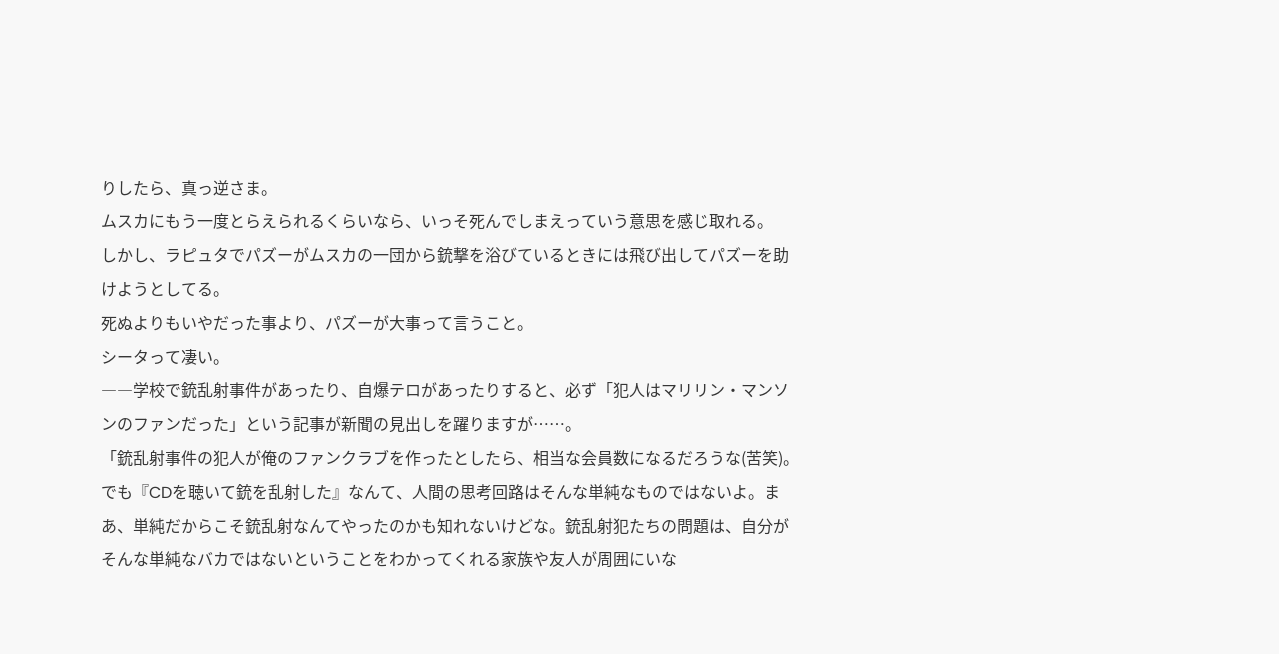りしたら、真っ逆さま。
ムスカにもう一度とらえられるくらいなら、いっそ死んでしまえっていう意思を感じ取れる。
しかし、ラピュタでパズーがムスカの一団から銃撃を浴びているときには飛び出してパズーを助けようとしてる。
死ぬよりもいやだった事より、パズーが大事って言うこと。
シータって凄い。
――学校で銃乱射事件があったり、自爆テロがあったりすると、必ず「犯人はマリリン・マンソンのファンだった」という記事が新聞の見出しを躍りますが……。
「銃乱射事件の犯人が俺のファンクラブを作ったとしたら、相当な会員数になるだろうな(苦笑)。でも『CDを聴いて銃を乱射した』なんて、人間の思考回路はそんな単純なものではないよ。まあ、単純だからこそ銃乱射なんてやったのかも知れないけどな。銃乱射犯たちの問題は、自分がそんな単純なバカではないということをわかってくれる家族や友人が周囲にいな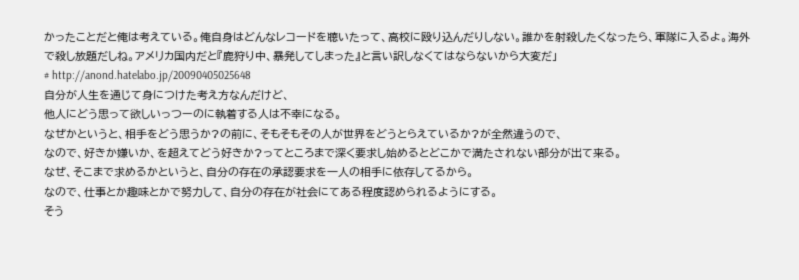かったことだと俺は考えている。俺自身はどんなレコードを聴いたって、高校に殴り込んだりしない。誰かを射殺したくなったら、軍隊に入るよ。海外で殺し放題だしね。アメリカ国内だと『鹿狩り中、暴発してしまった』と言い訳しなくてはならないから大変だ」
# http://anond.hatelabo.jp/20090405025648
自分が人生を通じて身につけた考え方なんだけど、
他人にどう思って欲しいっつーのに執着する人は不幸になる。
なぜかというと、相手をどう思うか?の前に、そもそもその人が世界をどうとらえているか?が全然違うので、
なので、好きか嫌いか、を超えてどう好きか?ってところまで深く要求し始めるとどこかで満たされない部分が出て来る。
なぜ、そこまで求めるかというと、自分の存在の承認要求を一人の相手に依存してるから。
なので、仕事とか趣味とかで努力して、自分の存在が社会にてある程度認められるようにする。
そう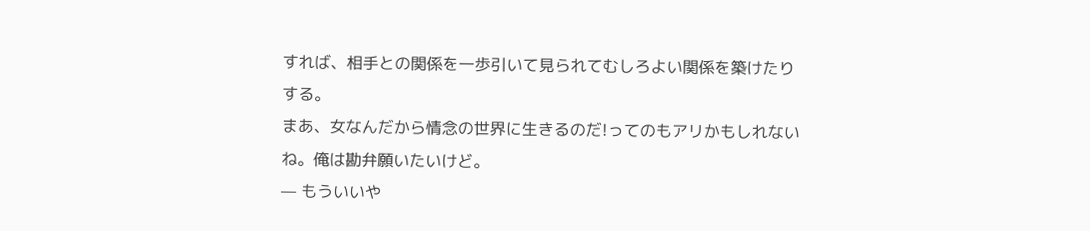すれば、相手との関係を一歩引いて見られてむしろよい関係を築けたりする。
まあ、女なんだから情念の世界に生きるのだ!ってのもアリかもしれないね。俺は勘弁願いたいけど。
— もういいや